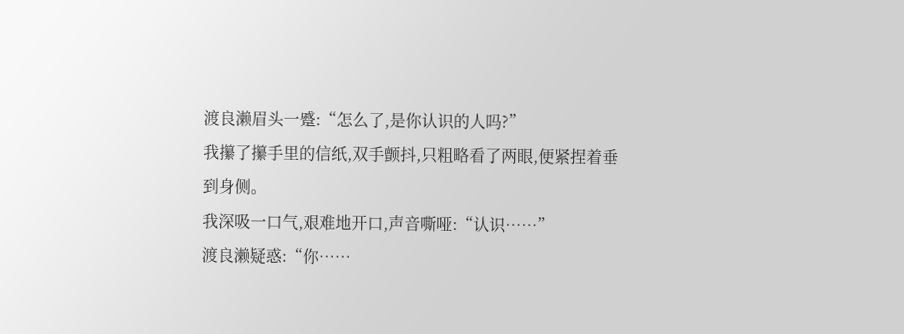渡良濑眉头一蹙:“怎么了,是你认识的人吗?”
我攥了攥手里的信纸,双手颤抖,只粗略看了两眼,便紧捏着垂到身侧。
我深吸一口气,艰难地开口,声音嘶哑:“认识……”
渡良濑疑惑:“你……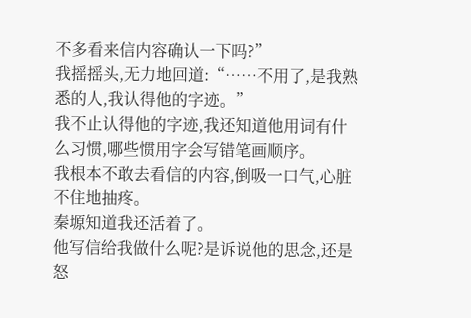不多看来信内容确认一下吗?”
我摇摇头,无力地回道:“……不用了,是我熟悉的人,我认得他的字迹。”
我不止认得他的字迹,我还知道他用词有什么习惯,哪些惯用字会写错笔画顺序。
我根本不敢去看信的内容,倒吸一口气,心脏不住地抽疼。
秦塬知道我还活着了。
他写信给我做什么呢?是诉说他的思念,还是怒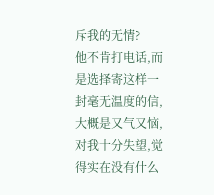斥我的无情?
他不肯打电话,而是选择寄这样一封毫无温度的信,大概是又气又恼,对我十分失望,觉得实在没有什么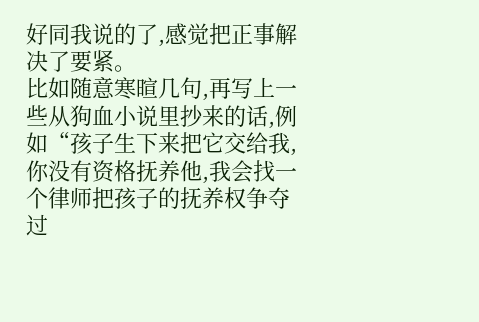好同我说的了,感觉把正事解决了要紧。
比如随意寒暄几句,再写上一些从狗血小说里抄来的话,例如“孩子生下来把它交给我,你没有资格抚养他,我会找一个律师把孩子的抚养权争夺过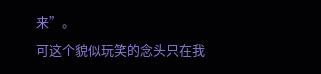来”。
可这个貌似玩笑的念头只在我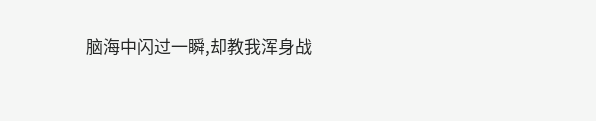脑海中闪过一瞬,却教我浑身战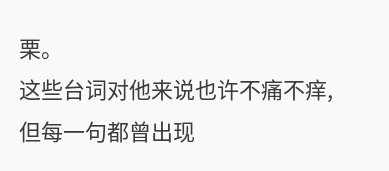栗。
这些台词对他来说也许不痛不痒,但每一句都曾出现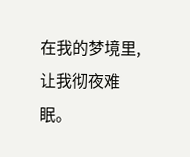在我的梦境里,让我彻夜难眠。